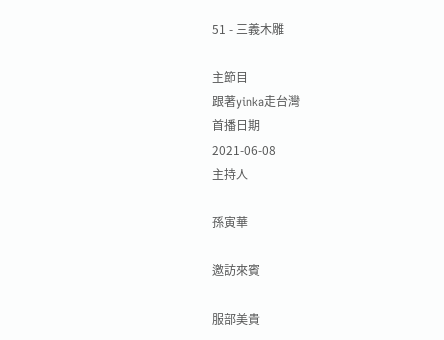51 - 三義木雕

主節目
跟著yinka走台灣
首播日期
2021-06-08
主持人

孫寅華

邀訪來賓

服部美貴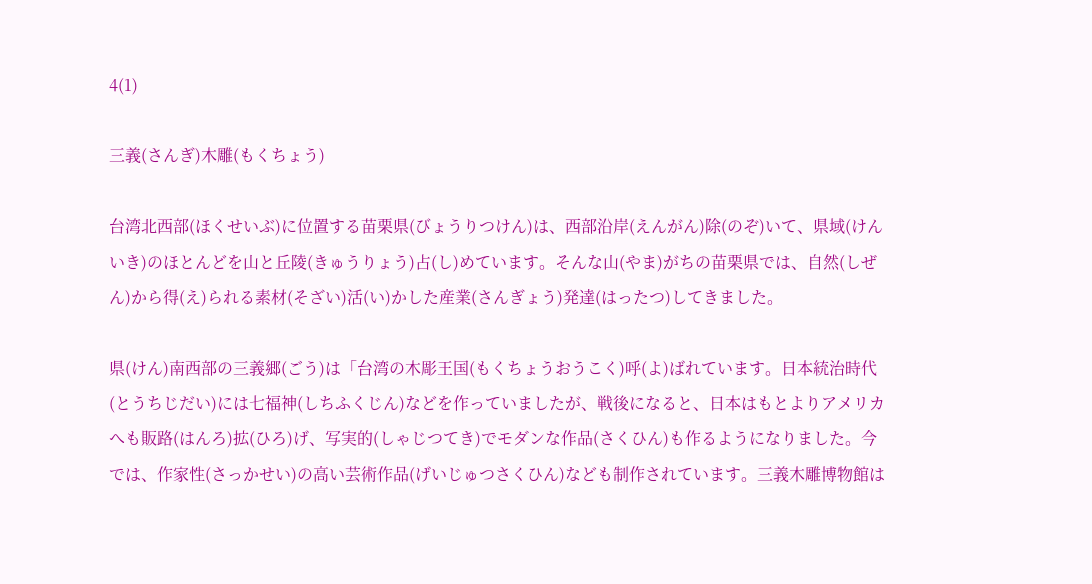4(1)

三義(さんぎ)木雕(もくちょう)

台湾北西部(ほくせいぶ)に位置する苗栗県(びょうりつけん)は、西部沿岸(えんがん)除(のぞ)いて、県域(けんいき)のほとんどを山と丘陵(きゅうりょう)占(し)めています。そんな山(やま)がちの苗栗県では、自然(しぜん)から得(え)られる素材(そざい)活(い)かした産業(さんぎょう)発達(はったつ)してきました。

県(けん)南西部の三義郷(ごう)は「台湾の木彫王国(もくちょうおうこく)呼(よ)ばれています。日本統治時代(とうちじだい)には七福神(しちふくじん)などを作っていましたが、戦後になると、日本はもとよりアメリカへも販路(はんろ)拡(ひろ)げ、写実的(しゃじつてき)でモダンな作品(さくひん)も作るようになりました。今では、作家性(さっかせい)の高い芸術作品(げいじゅつさくひん)なども制作されています。三義木雕博物館は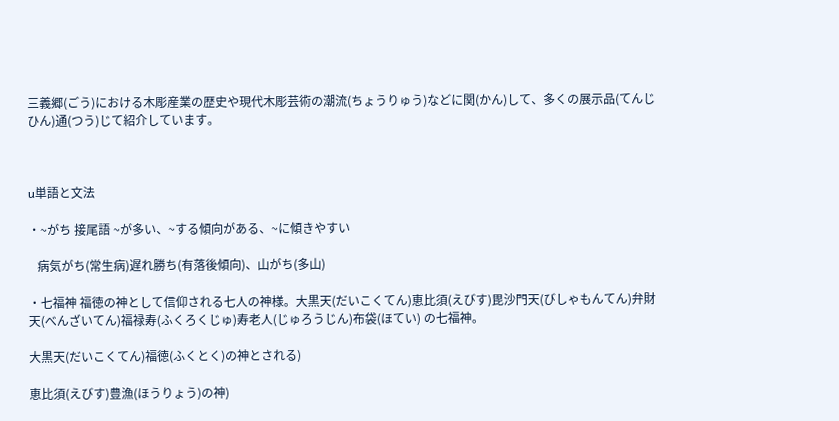三義郷(ごう)における木彫産業の歴史や現代木彫芸術の潮流(ちょうりゅう)などに関(かん)して、多くの展示品(てんじひん)通(つう)じて紹介しています。



u単語と文法

・~がち 接尾語 ~が多い、~する傾向がある、~に傾きやすい

   病気がち(常生病)遅れ勝ち(有落後傾向)、山がち(多山)

・七福神 福徳の神として信仰される七人の神様。大黒天(だいこくてん)恵比須(えびす)毘沙門天(びしゃもんてん)弁財天(べんざいてん)福禄寿(ふくろくじゅ)寿老人(じゅろうじん)布袋(ほてい) の七福神。

大黒天(だいこくてん)福徳(ふくとく)の神とされる)

恵比須(えびす)豊漁(ほうりょう)の神)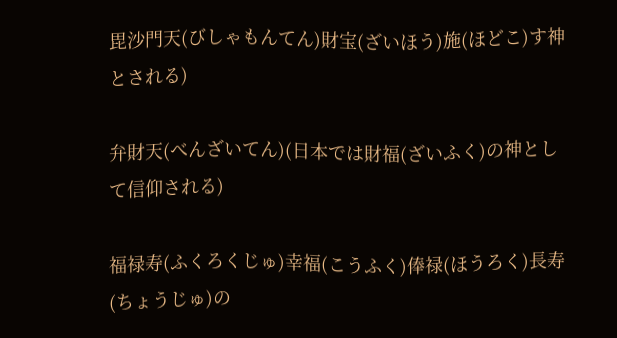毘沙門天(びしゃもんてん)財宝(ざいほう)施(ほどこ)す神とされる)

弁財天(べんざいてん)(日本では財福(ざいふく)の神として信仰される)

福禄寿(ふくろくじゅ)幸福(こうふく)俸禄(ほうろく)長寿(ちょうじゅ)の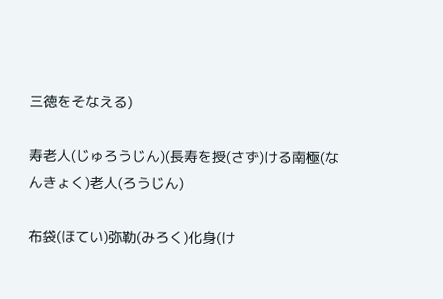三徳をそなえる)

寿老人(じゅろうじん)(長寿を授(さず)ける南極(なんきょく)老人(ろうじん)

布袋(ほてい)弥勒(みろく)化身(け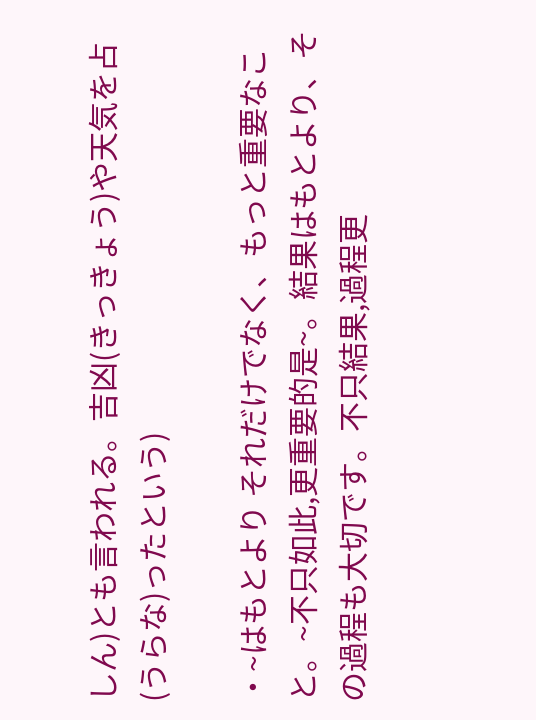しん)とも言われる。吉凶(きっきょう)や天気を占(うらな)ったという)

・~はもとより それだけでなく、もっと重要なこと。~不只如此,更重要的是~。結果はもとより、その過程も大切です。不只結果,過程更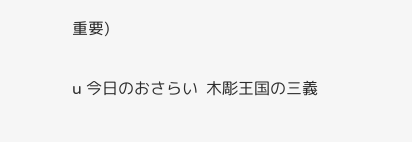重要)

u 今日のおさらい  木彫王国の三義